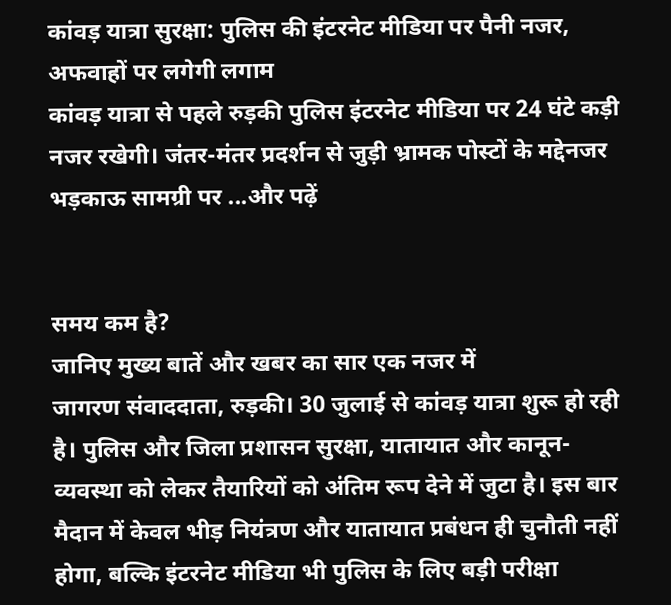कांवड़ यात्रा सुरक्षा: पुलिस की इंटरनेट मीडिया पर पैनी नजर, अफवाहों पर लगेगी लगाम
कांवड़ यात्रा से पहले रुड़की पुलिस इंटरनेट मीडिया पर 24 घंटे कड़ी नजर रखेगी। जंतर-मंतर प्रदर्शन से जुड़ी भ्रामक पोस्टों के मद्देनजर भड़काऊ सामग्री पर ...और पढ़ें


समय कम है?
जानिए मुख्य बातें और खबर का सार एक नजर में
जागरण संवाददाता, रुड़की। 30 जुलाई से कांवड़ यात्रा शुरू हो रही है। पुलिस और जिला प्रशासन सुरक्षा, यातायात और कानून-व्यवस्था को लेकर तैयारियों को अंतिम रूप देने में जुटा है। इस बार मैदान में केवल भीड़ नियंत्रण और यातायात प्रबंधन ही चुनौती नहीं होगा, बल्कि इंटरनेट मीडिया भी पुलिस के लिए बड़ी परीक्षा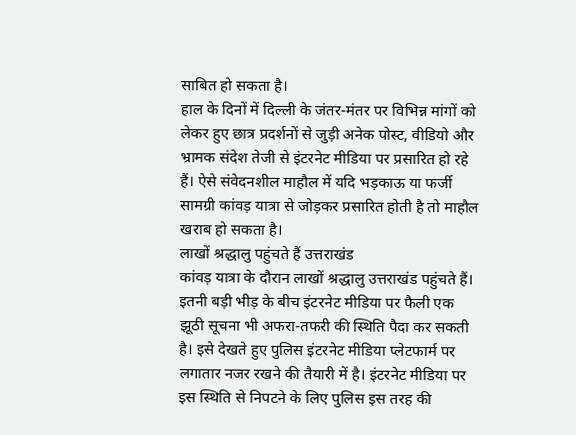साबित हो सकता है।
हाल के दिनों में दिल्ली के जंतर-मंतर पर विभिन्न मांगों को लेकर हुए छात्र प्रदर्शनों से जुड़ी अनेक पोस्ट, वीडियो और भ्रामक संदेश तेजी से इंटरनेट मीडिया पर प्रसारित हो रहे हैं। ऐसे संवेदनशील माहौल में यदि भड़काऊ या फर्जी सामग्री कांवड़ यात्रा से जोड़कर प्रसारित होती है तो माहौल खराब हो सकता है।
लाखों श्रद्धालु पहुंचते हैं उत्तराखंड
कांवड़ यात्रा के दौरान लाखों श्रद्धालु उत्तराखंड पहुंचते हैं। इतनी बड़ी भीड़ के बीच इंटरनेट मीडिया पर फैली एक झूठी सूचना भी अफरा-तफरी की स्थिति पैदा कर सकती है। इसे देखते हुए पुलिस इंटरनेट मीडिया प्लेटफार्म पर लगातार नजर रखने की तैयारी में है। इंटरनेट मीडिया पर इस स्थिति से निपटने के लिए पुलिस इस तरह की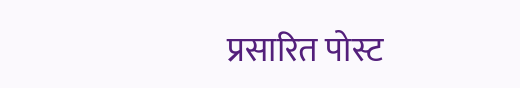प्रसारित पोस्ट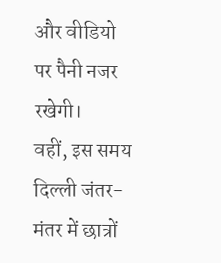और वीडियो पर पैनी नजर रखेगी।
वहीं, इस समय दिल्ली जंतर-मंतर में छात्रों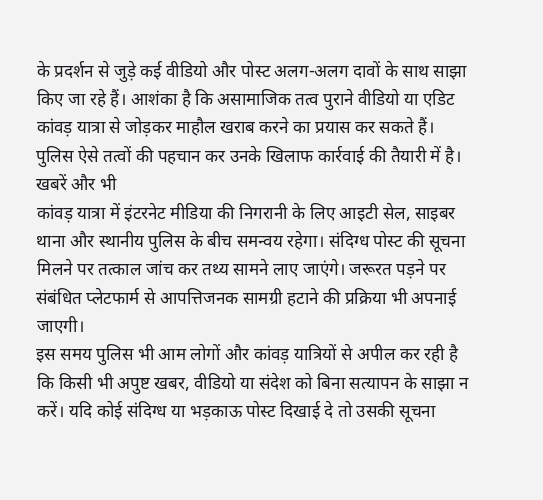के प्रदर्शन से जुड़े कई वीडियो और पोस्ट अलग-अलग दावों के साथ साझा किए जा रहे हैं। आशंका है कि असामाजिक तत्व पुराने वीडियो या एडिट कांवड़ यात्रा से जोड़कर माहौल खराब करने का प्रयास कर सकते हैं। पुलिस ऐसे तत्वों की पहचान कर उनके खिलाफ कार्रवाई की तैयारी में है।
खबरें और भी
कांवड़ यात्रा में इंटरनेट मीडिया की निगरानी के लिए आइटी सेल, साइबर थाना और स्थानीय पुलिस के बीच समन्वय रहेगा। संदिग्ध पोस्ट की सूचना मिलने पर तत्काल जांच कर तथ्य सामने लाए जाएंगे। जरूरत पड़ने पर संबंधित प्लेटफार्म से आपत्तिजनक सामग्री हटाने की प्रक्रिया भी अपनाई जाएगी।
इस समय पुलिस भी आम लोगों और कांवड़ यात्रियों से अपील कर रही है कि किसी भी अपुष्ट खबर, वीडियो या संदेश को बिना सत्यापन के साझा न करें। यदि कोई संदिग्ध या भड़काऊ पोस्ट दिखाई दे तो उसकी सूचना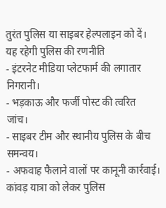तुरंत पुलिस या साइबर हेल्पलाइन को दें।
यह रहेगी पुलिस की रणनीति
- इंटरनेट मीडिया प्लेटफार्म की लगातार निगरानी।
- भड़काऊ और फर्जी पोस्ट की त्वरित जांच।
- साइबर टीम और स्थानीय पुलिस के बीच समन्वय।
- अफवाह फैलाने वालों पर कानूनी कार्रवाई।
कांवड़ यात्रा को लेकर पुलिस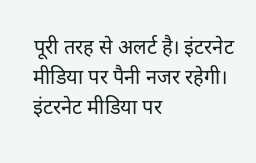पूरी तरह से अलर्ट है। इंटरनेट मीडिया पर पैनी नजर रहेगी। इंटरनेट मीडिया पर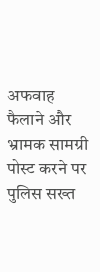अफवाह फैलाने और भ्रामक सामग्री पोस्ट करने पर पुलिस सख्त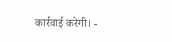कार्रवाई करेगी। -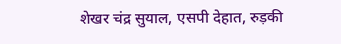शेखर चंद्र सुयाल, एसपी देहात, रुड़की